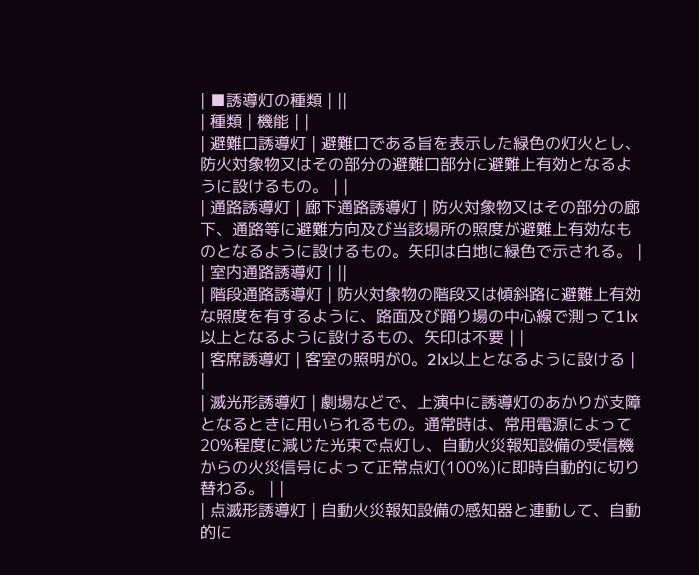| ■誘導灯の種類 | ||
| 種類 | 機能 | |
| 避難口誘導灯 | 避難口である旨を表示した緑色の灯火とし、防火対象物又はその部分の避難口部分に避難上有効となるように設けるもの。 | |
| 通路誘導灯 | 廊下通路誘導灯 | 防火対象物又はその部分の廊下、通路等に避難方向及び当該場所の照度が避難上有効なものとなるように設けるもの。矢印は白地に緑色で示される。 |
| 室内通路誘導灯 | ||
| 階段通路誘導灯 | 防火対象物の階段又は傾斜路に避難上有効な照度を有するように、路面及び踊り場の中心線で測って1lx以上となるように設けるもの、矢印は不要 | |
| 客席誘導灯 | 客室の照明が0。2lx以上となるように設ける | |
| 滅光形誘導灯 | 劇場などで、上演中に誘導灯のあかりが支障となるときに用いられるもの。通常時は、常用電源によって20%程度に減じた光束で点灯し、自動火災報知設備の受信機からの火災信号によって正常点灯(100%)に即時自動的に切り替わる。 | |
| 点滅形誘導灯 | 自動火災報知設備の感知器と連動して、自動的に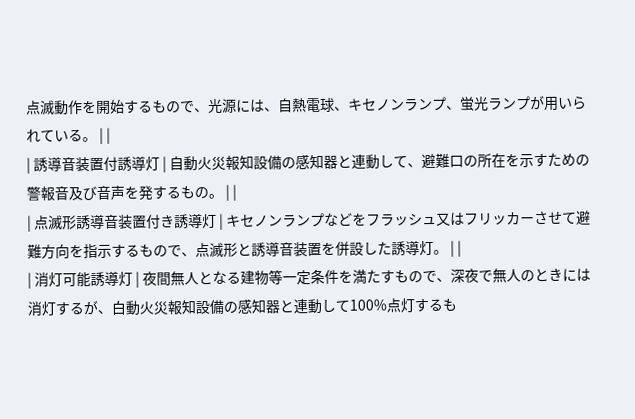点滅動作を開始するもので、光源には、自熱電球、キセノンランプ、蛍光ランプが用いられている。 | |
| 誘導音装置付誘導灯 | 自動火災報知設備の感知器と連動して、避難口の所在を示すための警報音及び音声を発するもの。 | |
| 点滅形誘導音装置付き誘導灯 | キセノンランプなどをフラッシュ又はフリッカーさせて避難方向を指示するもので、点滅形と誘導音装置を併設した誘導灯。 | |
| 消灯可能誘導灯 | 夜間無人となる建物等一定条件を満たすもので、深夜で無人のときには消灯するが、白動火災報知設備の感知器と連動して100%点灯するも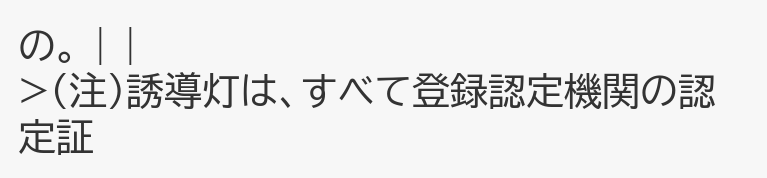の。 | |
>(注)誘導灯は、すべて登録認定機関の認定証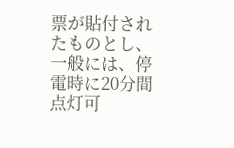票が貼付されたものとし、一般には、停電時に20分間点灯可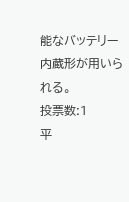能なバッテリー内蔵形が用いられる。
投票数:1
平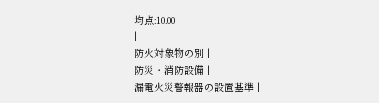均点:10.00
|
防火対象物の別 |
防災・消防設備 |
漏電火災警報器の設置基準 |